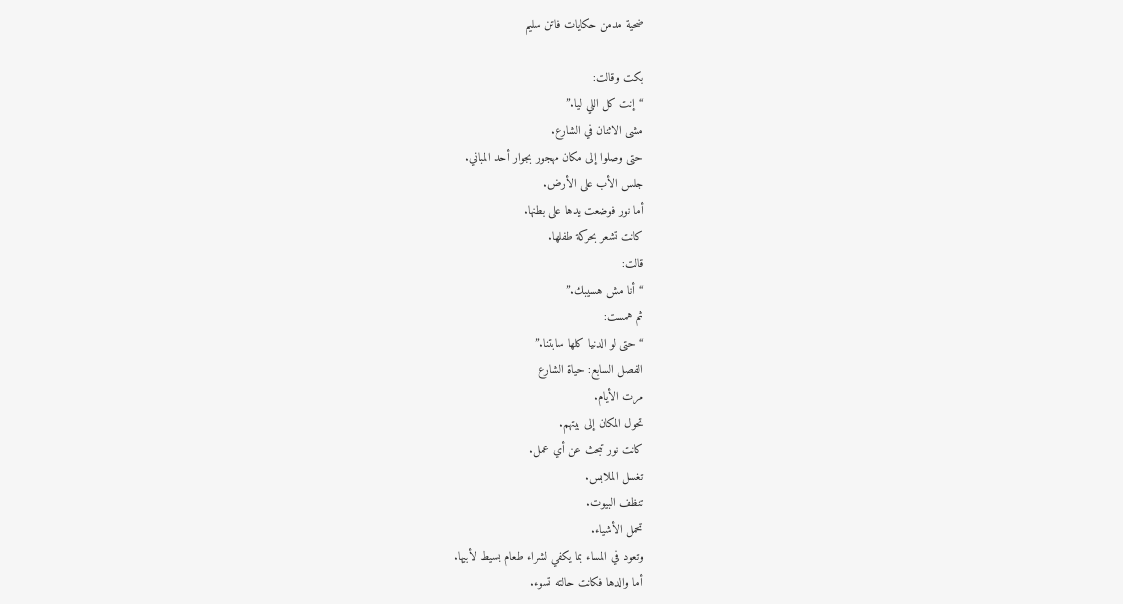ضحية مدمن حكايات فاتن سليم

بكت وقالت:
“إنت كل اللي ليا.”
مشى الاثنان في الشارع.
حتى وصلوا إلى مكان مهجور بجوار أحد المباني.
جلس الأب على الأرض.
أما نور فوضعت يدها على بطنها.
كانت تشعر بحركة طفلها.
قالت:
“أنا مش هسيبك.”
ثم همست:
“حتى لو الدنيا كلها سابتنا.”
الفصل السابع: حياة الشارع
مرت الأيام.
تحول المكان إلى بيتهم.
كانت نور تبحث عن أي عمل.
تغسل الملابس.
تنظف البيوت.
تحمل الأشياء.
وتعود في المساء بما يكفي لشراء طعام بسيط لأبيها.
أما والدها فكانت حالته تسوء.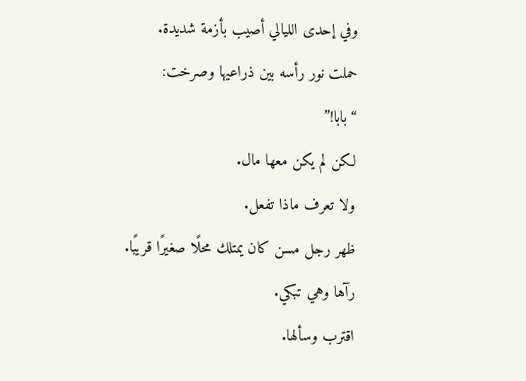وفي إحدى الليالي أصيب بأزمة شديدة.
حملت نور رأسه بين ذراعيها وصرخت:
“بابا!”
لكن لم يكن معها مال.
ولا تعرف ماذا تفعل.
ظهر رجل مسن كان يمتلك محلًا صغيرًا قريبًا.
رآها وهي تبكي.
اقترب وسألها.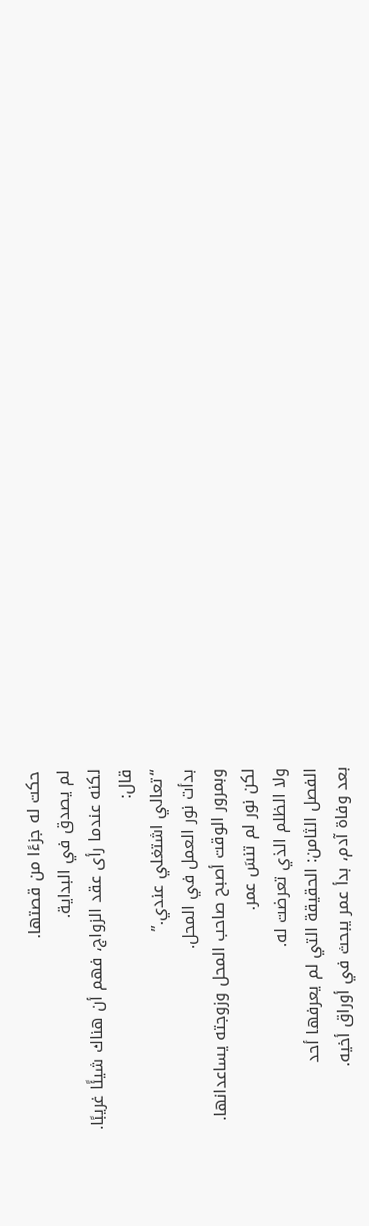حكت له جزءًا من قصتها.
لم يصدق في البداية.
لكنه عندما رأى عقد الزواج، فهم أن هناك شيئًا غريبًا.
قال:
“تعالي اشتغلي عندي.”
بدأت نور العمل في المحل.
وبمرور الوقت أصبح صاحب المحل وزوجته يساعدانها.
لكن نور لم تنسَ عمر.
ولا الظلم الذي تعرضت له.
الفصل الثامن: الحقيقة التي لم يعرفها أحد
بعد وفاة آدم، بدأ عمر يبحث في أوراق أخيه.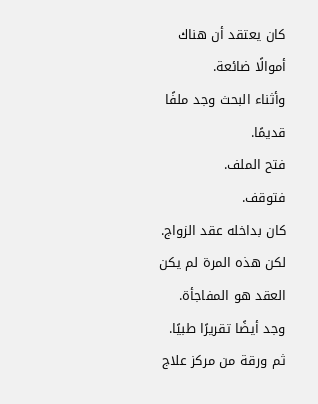كان يعتقد أن هناك أموالًا ضائعة.
وأثناء البحث وجد ملفًا قديمًا.
فتح الملف.
فتوقف.
كان بداخله عقد الزواج.
لكن هذه المرة لم يكن العقد هو المفاجأة.
وجد أيضًا تقريرًا طبيًا.
ثم ورقة من مركز علاج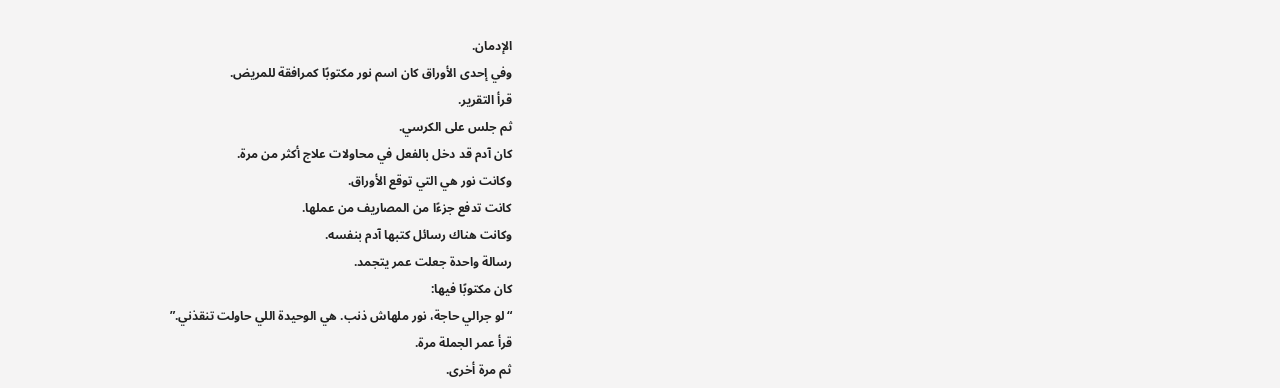الإدمان.
وفي إحدى الأوراق كان اسم نور مكتوبًا كمرافقة للمريض.
قرأ التقرير.
ثم جلس على الكرسي.
كان آدم قد دخل بالفعل في محاولات علاج أكثر من مرة.
وكانت نور هي التي توقع الأوراق.
كانت تدفع جزءًا من المصاريف من عملها.
وكانت هناك رسائل كتبها آدم بنفسه.
رسالة واحدة جعلت عمر يتجمد.
كان مكتوبًا فيها:
“لو جرالي حاجة، نور ملهاش ذنب. هي الوحيدة اللي حاولت تنقذني.”
قرأ عمر الجملة مرة.
ثم مرة أخرى.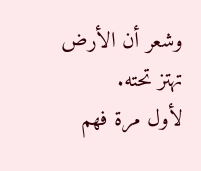وشعر أن الأرض تهتز تحته.
لأول مرة فهم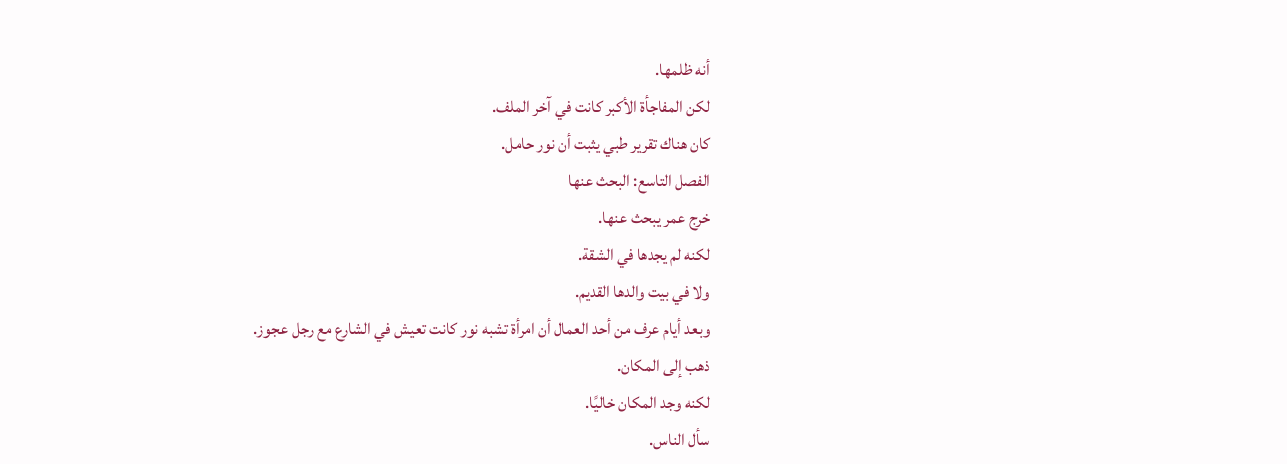أنه ظلمها.
لكن المفاجأة الأكبر كانت في آخر الملف.
كان هناك تقرير طبي يثبت أن نور حامل.
الفصل التاسع: البحث عنها
خرج عمر يبحث عنها.
لكنه لم يجدها في الشقة.
ولا في بيت والدها القديم.
وبعد أيام عرف من أحد العمال أن امرأة تشبه نور كانت تعيش في الشارع مع رجل عجوز.
ذهب إلى المكان.
لكنه وجد المكان خاليًا.
سأل الناس.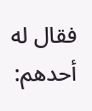فقال له أحدهم: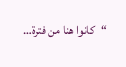“كانوا هنا من فترة…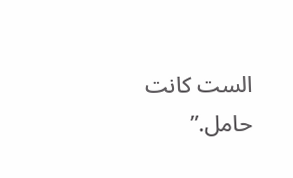الست كانت حامل.”